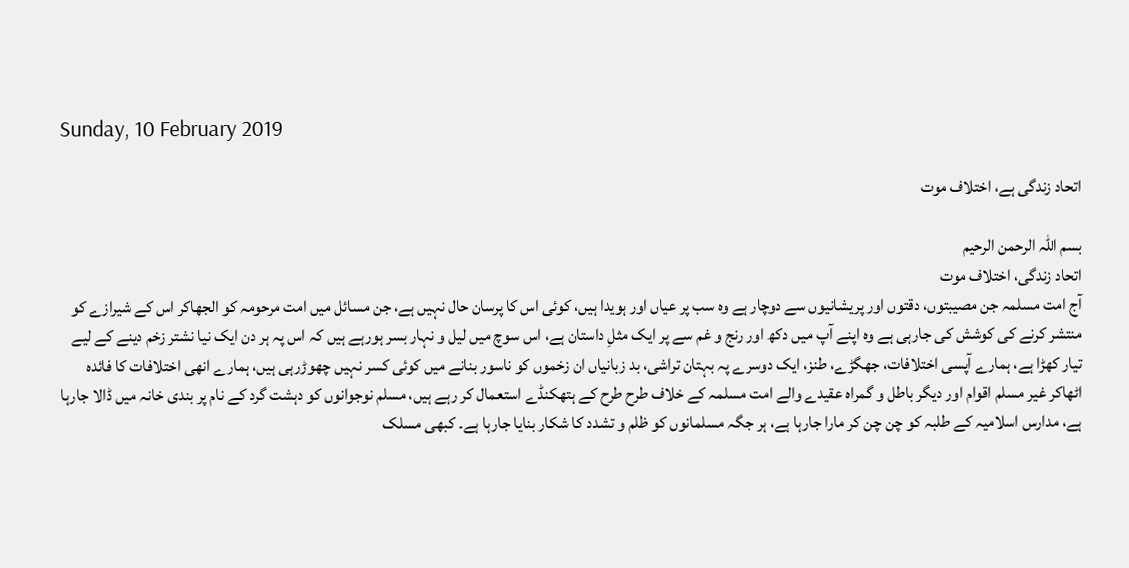Sunday, 10 February 2019

اتحاد زندگی ہے، اختلاف موت

بسم اللہ الرحمن الرحیم
اتحاد زندگی، اختلاف موت
آج امت مسلمہ جن مصیبتوں، دقتوں اور پریشانیوں سے دوچار ہے وہ سب پر عیاں اور ہویدا ہیں، کوئی اس کا پرسان حال نہیں ہے، جن مسائل میں امت مرحومہ کو الجھاکر اس کے شیرازے کو منتشر کرنے کی کوشش کی جارہی ہے وہ اپنے آپ میں دکھ اور رنج و غم سے پر ایک مثلِ داستان ہے، اس سوچ میں لیل و نہار بسر ہورہے ہیں کہ اس پہ ہر دن ایک نیا نشتر زخم دینے کے لیے تیار کھڑا ہے، ہمارے آپسی اختلافات، جھگڑے، طنز، ایک دوسرے پہ بہتان تراشی، بد زبانیاں ان زخموں کو ناسور بنانے میں کوئی کسر نہیں چھوڑرہی ہیں، ہمارے انھی اختلافات کا فائدہ اٹھاکر غیر مسلم اقوام اور دیگر باطل و گمراہ عقیدے والے امت مسلمہ کے خلاف طرح طرح کے ہتھکنڈے استعمال کر رہے ہیں، مسلم نوجوانوں کو دہشت گرد کے نام پر بندی خانہ میں ڈالا جارہا ہے، مدارس اسلامیہ کے طلبہ کو چن چن کر مارا جارہا ہے، ہر جگہ مسلمانوں کو ظلم و تشدد کا شکار بنایا جارہا ہے۔ کبھی مسلک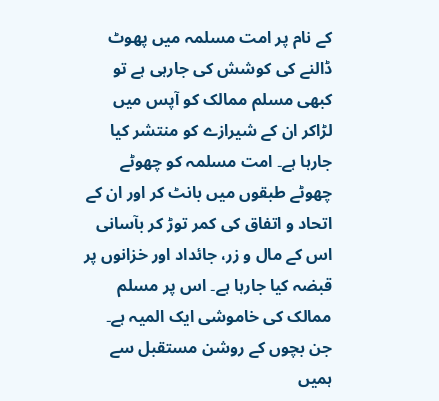کے نام پر امت مسلمہ میں پھوٹ ڈالنے کی کوشش کی جارہی ہے تو کبھی مسلم ممالک کو آپس میں لڑاکر ان کے شیرازے کو منتشر کیا جارہا ہے۔ امت مسلمہ کو چھوٹے چھوٹے طبقوں میں بانٹ کر اور ان کے اتحاد و اتفاق کی کمر توڑ کر بآسانی اس کے مال و زر، جائداد اور خزانوں پر قبضہ کیا جارہا ہے۔ اس پر مسلم ممالک کی خاموشی ایک المیہ ہے۔ جن بچوں کے روشن مستقبل سے ہمیں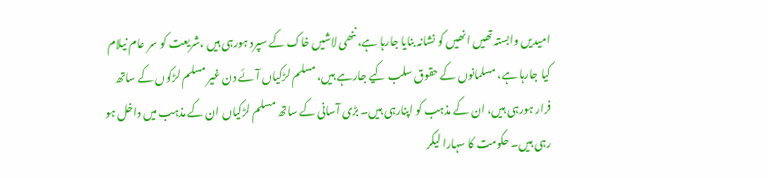امیدیں وابستہ تھیں انھیں کو نشانہ بنایا جارہا ہے، ننھی لاشیں خاک کے سپرد ہورہی ہیں ،شریعت کو سر عام نیلام کیا جارہا ہے، مسلمانوں کے حقوق سلب کیے جارہے ہیں، مسلم لڑکیاں آئے دن غیر مسلم لڑکوں کے ساتھ فرار ہورہی ہیں، ان کے مذہب کو اپنارہی ہیں۔ بڑی آسانی کے ساتھ مسلم لڑکیاں ان کے مذہب میں داخل ہو رہی ہیں۔ حکومت کا سہارا لیکر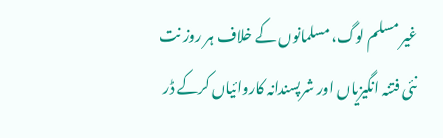غیر مسلم لوگ، مسلمانوں کے خلاف ہر روز نت نئی فتنہ انگیزیاں اور شرپسندانہ کاروائیاں کرکے ڈر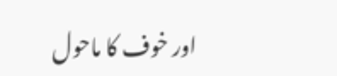اور خوف کا ماحول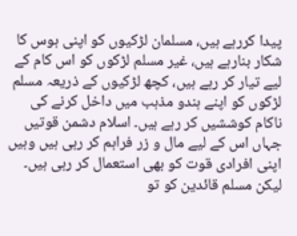پیدا کررہے ہیں، مسلمان لڑکیوں کو اپنی ہوس کا شکار بنارہے ہیں، غیر مسلم لڑکوں کو اس کام کے لیے تیار کر رہے ہیں، کچھ لڑکیوں کے ذریعہ مسلم لڑکوں کو اپنے ہندو مذہب میں داخل کرنے کی ناکام کوششیں کر رہے ہیں۔ اسلام دشمن قوتیں جہاں اس کے لیے مال و زر فراہم کر رہی ہیں وہیں اپنی افرادی قوت کو بھی استعمال کر رہی ہیں۔ لیکن مسلم قائدین کو تو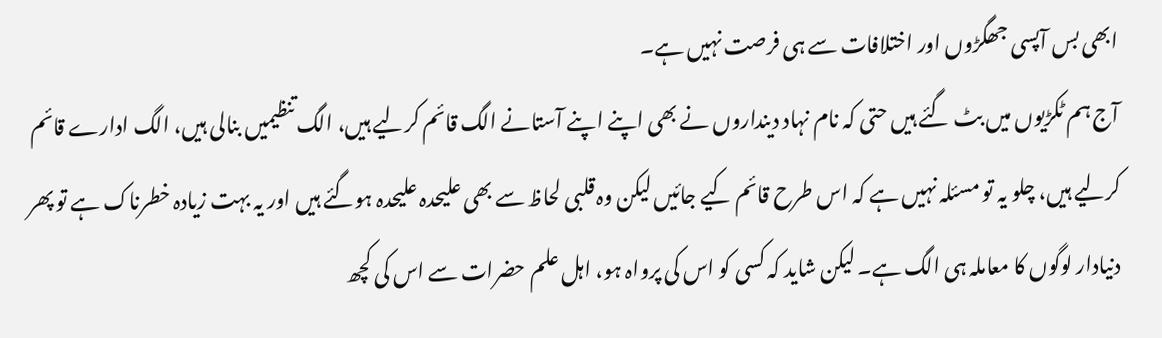ابھی بس آپسی جھگڑوں اور اختلافات سے ہی فرصت نہیں ہے۔
آج ہم ٹکڑیوں میں بٹ گئے ہیں حتی کہ نام نہاد دینداروں نے بھی اپنے اپنے آستانے الگ قائم کرلیے ہیں، الگ تنظیمیں بنالی ہیں، الگ ادارے قائم کرلیے ہیں، چلو یہ تو مسئلہ نہیں ہے کہ اس طرح قائم کیے جائیں لیکن وہ قلبی لحاظ سے بھی علیحدہ علیحدہ ہوگئے ہیں اور یہ بہت زیادہ خطرناک ہے تو پھر دنیادار لوگوں کا معاملہ ہی الگ ہے۔ لیکن شاید کہ کسی کو اس کی پرواہ ہو، اہل علم حضرات سے اس کی کچھ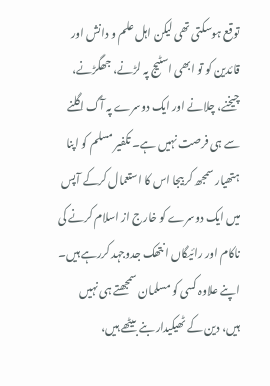توقع ہوسکتی تھی لیکن اہل علم و دانش اور قائدین کو تو ابھی اسٹیج پہ لڑنے، جھگڑنے، چیخنے، چلانے اور ایک دوسرے پہ آگ اگلنے سے ہی فرصت نہیں ہے۔ تکفیر مسلم کو اپنا ہتھیار سمجھ کر بیجا اس کا استعمال کرکے آپس میں ایک دوسرے کو خارج از اسلام کرنے کی ناکام اور رائیگاں انتھک جدوجہد کررہے ہیں۔ اپنے علاوہ کسی کو مسلمان سمجھتے ہی نہیں ہیں، دین کے ٹھیکیدار بنے بیٹھے ہیں،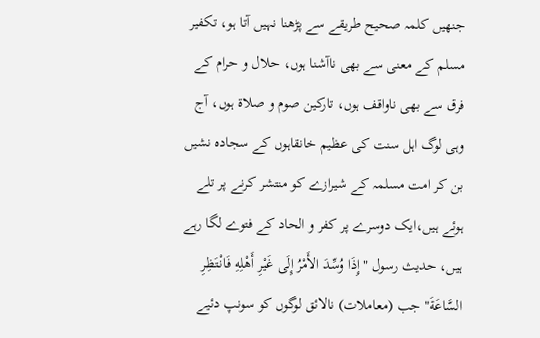جنھیں کلمہ صحیح طریقے سے پڑھنا نہیں آتا ہو، تکفیر مسلم کے معنی سے بھی ناآشنا ہوں، حلال و حرام کے فرق سے بھی ناواقف ہوں، تارکین صوم و صلاۃ ہوں، آج وہی لوگ اہل سنت کی عظیم خانقاہوں کے سجادہ نشیں بن کر امت مسلمہ کے شیرازے کو منتشر کرنے پر تلے ہوئے ہیں،ایک دوسرے پر کفر و الحاد کے فتوے لگا رہے ہیں، حدیث رسول "إِذَا وُسِّدَ الأَمْرُ إِلَى غَيْرِ أَهْلِهِ فَانْتَظِرِ السَّاعَةَ" جب (معاملات) نالائق لوگوں کو سونپ دئیے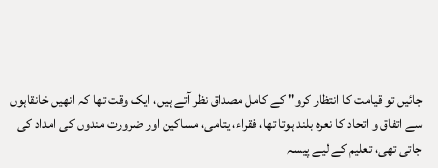جائیں تو قیامت کا انتظار کرو" کے کامل مصداق نظر آتے ہیں، ایک وقت تھا کہ انھیں خانقاہوں سے اتفاق و اتحاد کا نعرہ بلند ہوتا تھا، فقراء، یتامی، مساکین اور ضرورت مندوں کی امداد کی جاتی تھی، تعلیم کے لیے پیسہ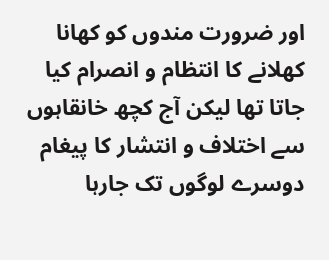اور ضرورت مندوں کو کھانا کھلانے کا انتظام و انصرام کیا جاتا تھا لیکن آج کچھ خانقاہوں سے اختلاف و انتشار کا پیغام دوسرے لوگوں تک جارہا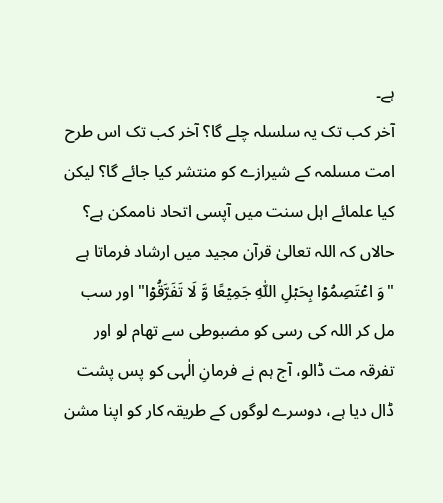ہے۔
آخر کب تک یہ سلسلہ چلے گا؟ آخر کب تک اس طرح امت مسلمہ کے شیرازے کو منتشر کیا جائے گا؟ لیکن کیا علمائے اہل سنت میں آپسی اتحاد ناممکن ہے؟ حالاں کہ اللہ تعالیٰ قرآن مجید میں ارشاد فرماتا ہے "وَ اعۡتَصِمُوۡا بِحَبۡلِ اللّٰہِ جَمِیۡعًا وَّ لَا تَفَرَّقُوۡا" اور سب مل کر اللہ کی رسی کو مضبوطی سے تھام لو اور تفرقہ مت ڈالو، آج ہم نے فرمانِ الٰہی کو پس پشت ڈال دیا ہے، دوسرے لوگوں کے طریقہ کار کو اپنا مشن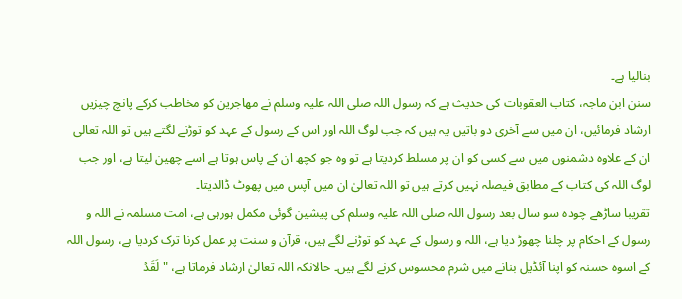بنالیا ہے۔
سنن ابن ماجہ، کتاب العقوبات کی حدیث ہے کہ رسول اللہ صلی اللہ علیہ وسلم نے مھاجرین کو مخاطب کرکے پانچ چیزیں ارشاد فرمائیں، ان میں سے آخری دو باتیں یہ ہیں کہ جب لوگ اللہ اور اس کے رسول کے عہد کو توڑنے لگتے ہیں تو اللہ تعالی ان کے علاوہ دشمنوں میں سے کسی کو ان پر مسلط کردیتا ہے تو وہ جو کچھ ان کے پاس ہوتا ہے اسے چھین لیتا ہے، اور جب لوگ اللہ کی کتاب کے مطابق فیصلہ نہیں کرتے ہیں تو اللہ تعالیٰ ان میں آپس میں پھوٹ ڈالدیتا۔
تقریبا ساڑھے چودہ سو سال بعد رسول اللہ صلی اللہ علیہ وسلم کی پیشین گوئی مکمل ہورہی ہے، امت مسلمہ نے اللہ و رسول کے احکام پر چلنا چھوڑ دیا ہے، اللہ و رسول کے عہد کو توڑنے لگے ہیں، قرآن و سنت پر عمل کرنا ترک کردیا ہے، رسول اللہ کے اسوہ حسنہ کو اپنا آئڈیل بنانے میں شرم محسوس کرنے لگے ہیں۔ حالانکہ اللہ تعالیٰ ارشاد فرماتا ہے، "لَقَدۡ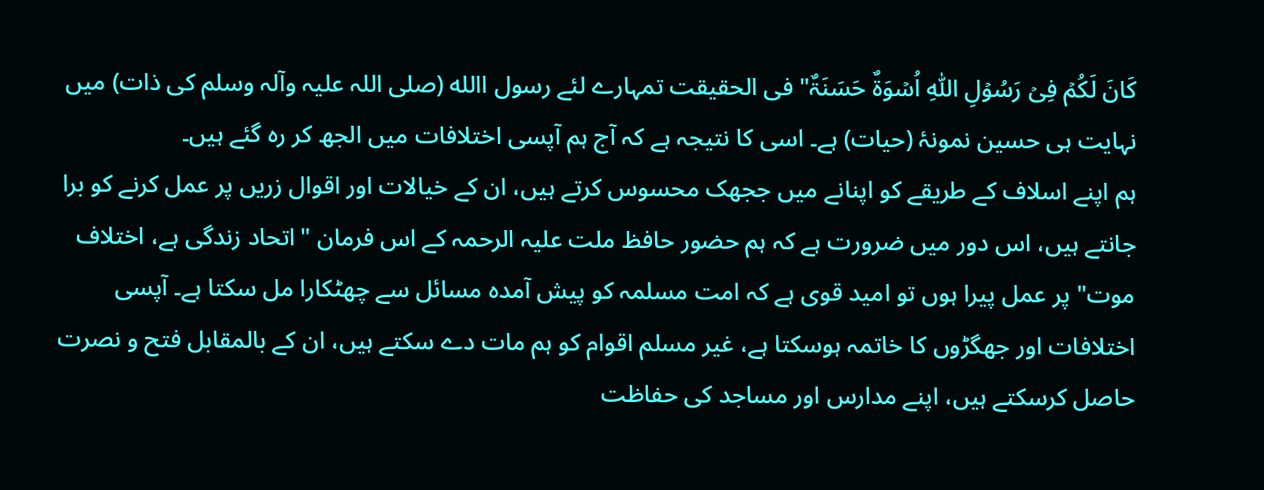کَانَ لَکُمۡ فِیۡ رَسُوۡلِ اللّٰہِ اُسۡوَۃٌ حَسَنَۃٌ" فی الحقیقت تمہارے لئے رسول االله (صلی اللہ علیہ وآلہ وسلم کی ذات) میں نہایت ہی حسین نمونۂ (حیات) ہے۔ اسی کا نتیجہ ہے کہ آج ہم آپسی اختلافات میں الجھ کر رہ گئے ہیں۔
ہم اپنے اسلاف کے طریقے کو اپنانے میں ججھک محسوس کرتے ہیں، ان کے خیالات اور اقوال زریں پر عمل کرنے کو برا جانتے ہیں، اس دور میں ضرورت ہے کہ ہم حضور حافظ ملت علیہ الرحمہ کے اس فرمان "اتحاد زندگی ہے، اختلاف موت" پر عمل پیرا ہوں تو امید قوی ہے کہ امت مسلمہ کو پیش آمدہ مسائل سے چھٹکارا مل سکتا ہے۔ آپسی اختلافات اور جھگڑوں کا خاتمہ ہوسکتا ہے، غیر مسلم اقوام کو ہم مات دے سکتے ہیں، ان کے بالمقابل فتح و نصرت حاصل کرسکتے ہیں، اپنے مدارس اور مساجد کی حفاظت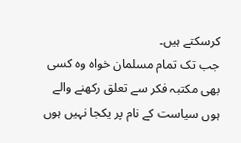کرسکتے ہیں۔
جب تک تمام مسلمان خواہ وہ کسی بھی مکتبہ فکر سے تعلق رکھنے والے ہوں سیاست کے نام پر یکجا نہیں ہوں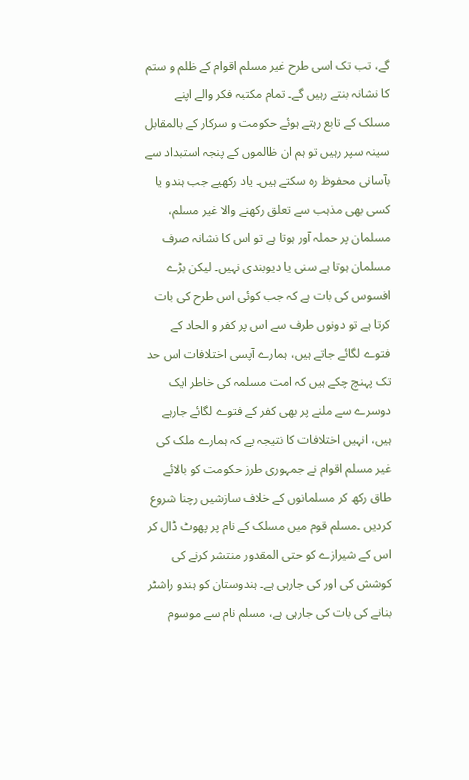گے، تب تک اسی طرح غیر مسلم اقوام کے ظلم و ستم کا نشانہ بنتے رہیں گے۔ تمام مکتبہ فکر والے اپنے مسلک کے تابع رہتے ہوئے حکومت و سرکار کے بالمقابل سینہ سپر رہیں تو ہم ان ظالموں کے پنجہ استبداد سے بآسانی محفوظ رہ سکتے ہیں۔ یاد رکھیے جب ہندو یا کسی بھی مذہب سے تعلق رکھنے والا غیر مسلم، مسلمان پر حملہ آور ہوتا ہے تو اس کا نشانہ صرف مسلمان ہوتا ہے سنی یا دیوبندی نہیں۔ لیکن بڑے افسوس کی بات ہے کہ جب کوئی اس طرح کی بات کرتا ہے تو دونوں طرف سے اس پر کفر و الحاد کے فتوے لگائے جاتے ہیں، ہمارے آپسی اختلافات اس حد تک پہنچ چکے ہیں کہ امت مسلمہ کی خاطر ایک دوسرے سے ملنے پر بھی کفر کے فتوے لگائے جارہے ہیں، انہیں اختلافات کا نتیجہ یے کہ ہمارے ملک کی غیر مسلم اقوام نے جمہوری طرز حکومت کو بالائے طاق رکھ کر مسلمانوں کے خلاف سازشیں رچنا شروع کردیں ۔مسلم قوم میں مسلک کے نام پر پھوٹ ڈال کر اس کے شیرازے کو حتی المقدور منتشر کرنے کی کوشش کی اور کی جارہی ہے۔ ہندوستان کو ہندو راشٹر بنانے کی بات کی جارہی ہے، مسلم نام سے موسوم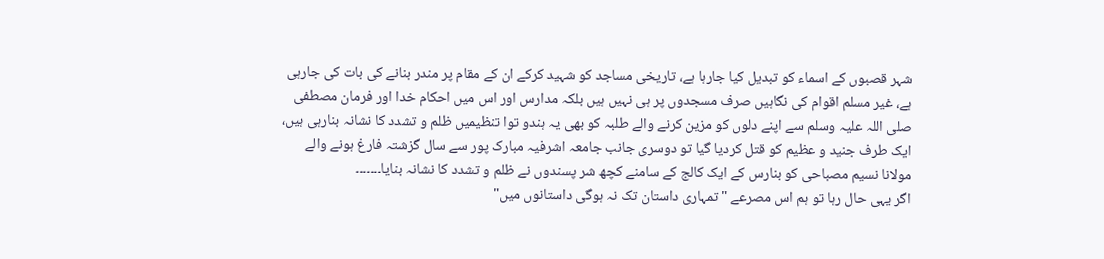شہر قصبوں کے اسماء کو تبدیل کیا جارہا ہے، تاریخی مساجد کو شہید کرکے ان کے مقام پر مندر بنانے کی بات کی جارہی ہے، غیر مسلم اقوام کی نگاہیں صرف مسجدوں پر ہی نہیں ہیں بلکہ مدارس اور اس میں احکام خدا اور فرمان مصطفی صلی اللہ علیہ وسلم سے اپنے دلوں کو مزین کرنے والے طلبہ کو بھی یہ ہندو توا تنظیمیں ظلم و تشدد کا نشانہ بنارہی ہیں، ایک طرف جنید و عظیم کو قتل کردیا گیا تو دوسری جانب جامعہ اشرفیہ مبارک پور سے سال گزشتہ فارغ ہونے والے مولانا نسیم مصباحی کو بنارس کے ایک کالج کے سامنے کچھ شر پسندوں نے ظلم و تشدد کا نشانہ بنایا۔۔۔۔۔۔۔
اگر یہی حال رہا تو ہم اس مصرعے "تمہاری داستان تک نہ ہوگی داستانوں میں"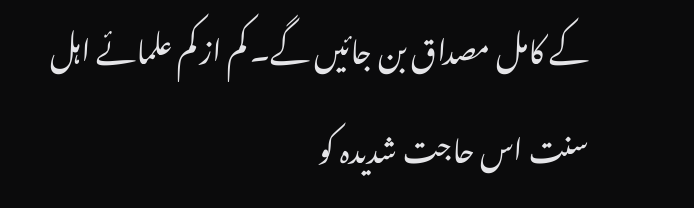کے کامل مصداق بن جائیں گے۔ کم از کم علمائے اہل سنت اس حاجت شدیدہ کو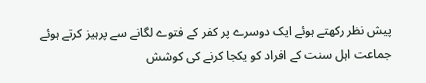پیش نظر رکھتے ہوئے ایک دوسرے پر کفر کے فتوے لگانے سے پرہیز کرتے ہوئے جماعت اہل سنت کے افراد کو یکجا کرنے کی کوشش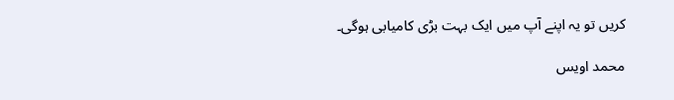کریں تو یہ اپنے آپ میں ایک بہت بڑی کامیابی ہوگی۔

محمد اویس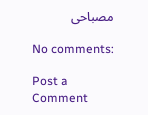مصباحی

No comments:

Post a Comment